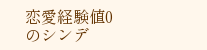恋愛経験値0のシンデ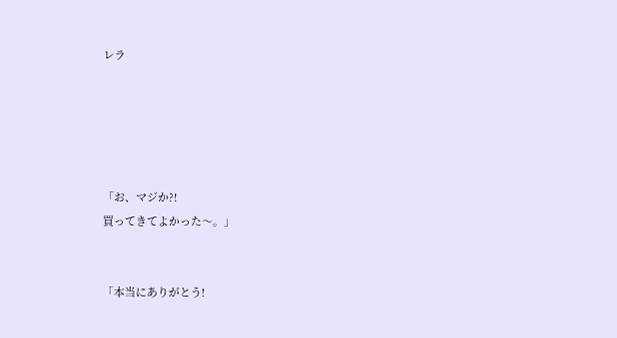レラ





「お、マジか?!
買ってきてよかった〜。」


「本当にありがとう!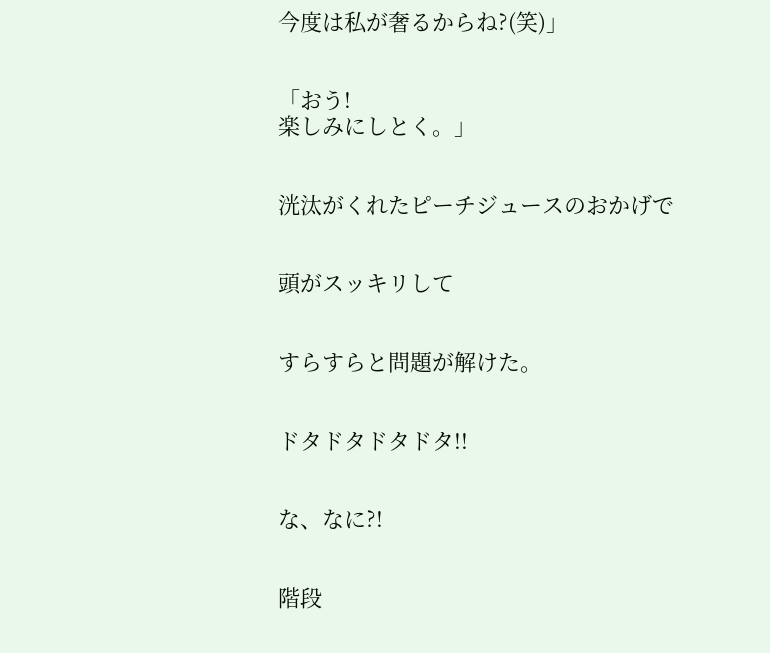今度は私が奢るからね?(笑)」


「おう!
楽しみにしとく。」


洸汰がくれたピーチジュースのおかげで


頭がスッキリして


すらすらと問題が解けた。


ドタドタドタドタ!!


な、なに?!


階段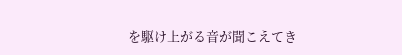を駆け上がる音が聞こえてき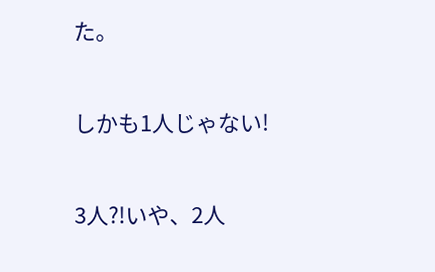た。


しかも1人じゃない!


3人?!いや、2人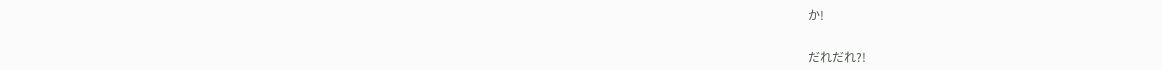か!


だれだれ?!